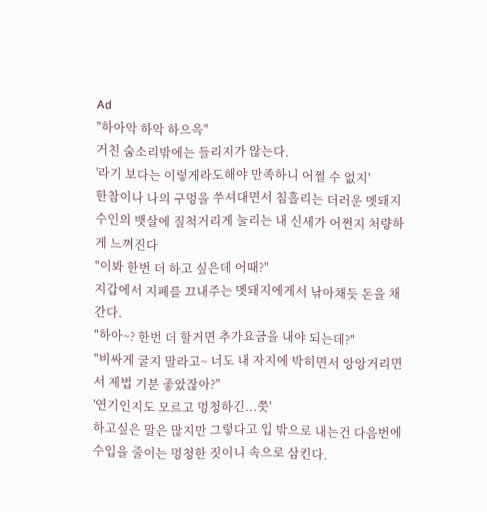Ad
"하아악 하악 하으윽"
거친 숨소리밖에는 들리지가 않는다.
'라기 보다는 이렇게라도해야 만족하니 어쩔 수 없지'
한참이나 나의 구멍을 쑤셔대면서 침흘리는 더러운 멧돼지수인의 뱃살에 질척거리게 눌리는 내 신세가 어쩐지 처량하게 느껴진다
"이봐 한번 더 하고 싶은데 어때?"
지갑에서 지폐를 끄내주는 멧돼지에게서 낚아채듯 돈을 채간다.
"하아~? 한번 더 할거면 추가요금을 내야 되는데?"
"비싸게 굴지 말라고~ 너도 내 자지에 박히면서 앙앙거리면서 제법 기분 좋았잖아?"
'연기인지도 모르고 멍청하긴...쯧'
하고싶은 말은 많지만 그렇다고 입 밖으로 내는건 다음번에 수입을 줄이는 멍청한 짓이니 속으로 삼킨다.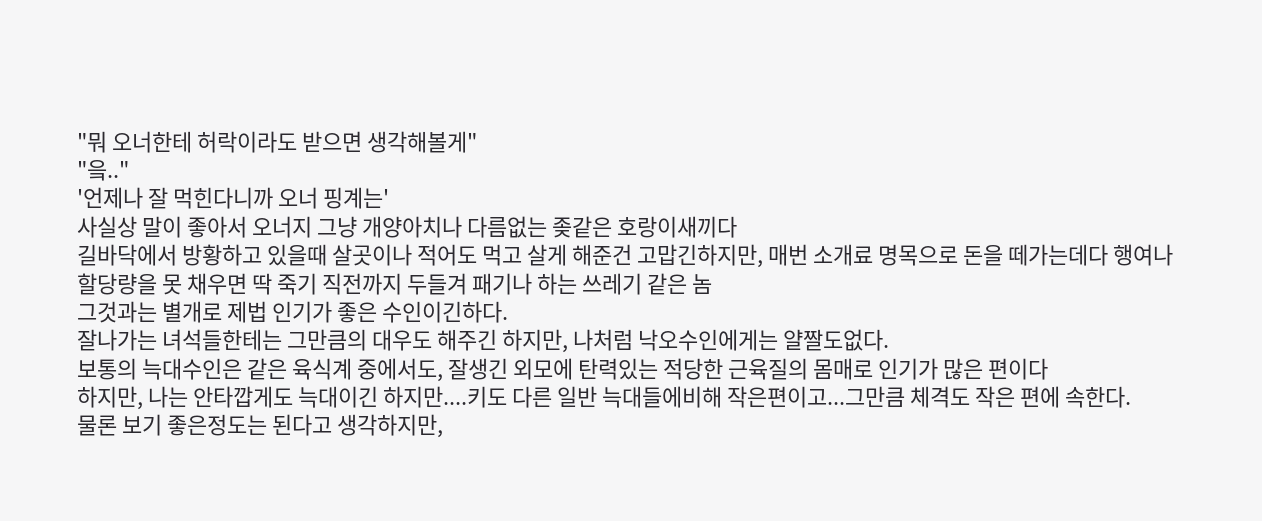"뭐 오너한테 허락이라도 받으면 생각해볼게"
"읔.."
'언제나 잘 먹힌다니까 오너 핑계는'
사실상 말이 좋아서 오너지 그냥 개양아치나 다름없는 좆같은 호랑이새끼다
길바닥에서 방황하고 있을때 살곳이나 적어도 먹고 살게 해준건 고맙긴하지만, 매번 소개료 명목으로 돈을 떼가는데다 행여나 할당량을 못 채우면 딱 죽기 직전까지 두들겨 패기나 하는 쓰레기 같은 놈
그것과는 별개로 제법 인기가 좋은 수인이긴하다.
잘나가는 녀석들한테는 그만큼의 대우도 해주긴 하지만, 나처럼 낙오수인에게는 얄짤도없다.
보통의 늑대수인은 같은 육식계 중에서도, 잘생긴 외모에 탄력있는 적당한 근육질의 몸매로 인기가 많은 편이다
하지만, 나는 안타깝게도 늑대이긴 하지만....키도 다른 일반 늑대들에비해 작은편이고...그만큼 체격도 작은 편에 속한다.
물론 보기 좋은정도는 된다고 생각하지만,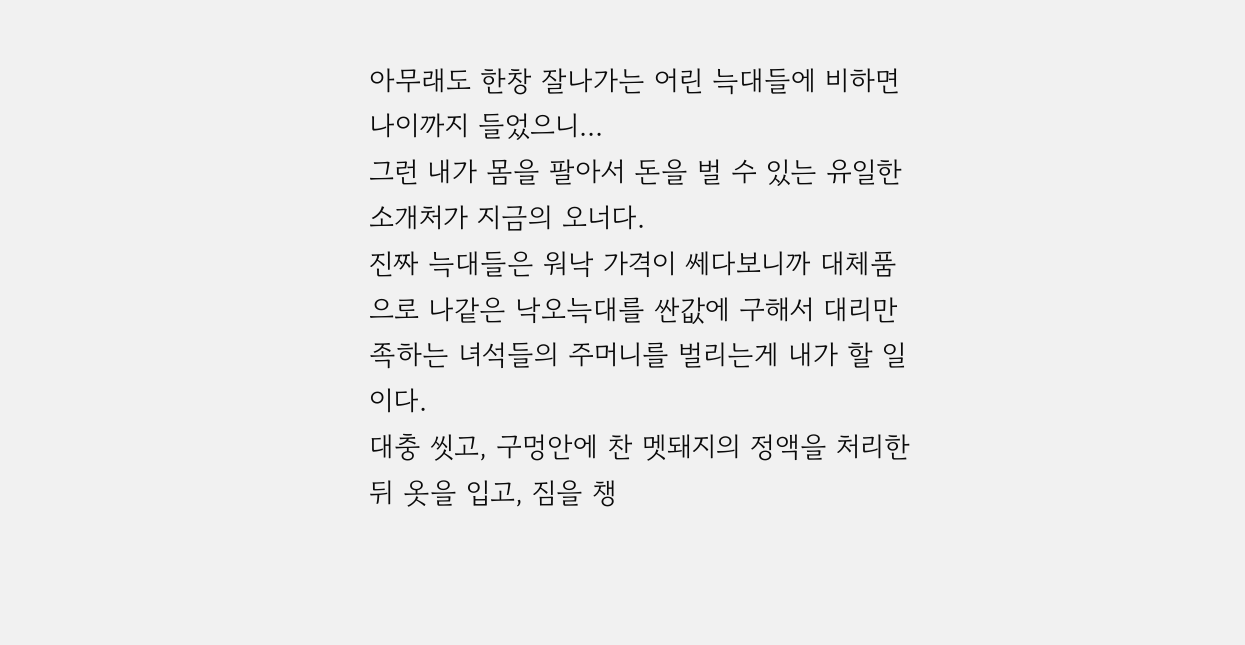아무래도 한창 잘나가는 어린 늑대들에 비하면 나이까지 들었으니...
그런 내가 몸을 팔아서 돈을 벌 수 있는 유일한 소개처가 지금의 오너다.
진짜 늑대들은 워낙 가격이 쎄다보니까 대체품으로 나같은 낙오늑대를 싼값에 구해서 대리만족하는 녀석들의 주머니를 벌리는게 내가 할 일이다.
대충 씻고, 구멍안에 찬 멧돼지의 정액을 처리한뒤 옷을 입고, 짐을 챙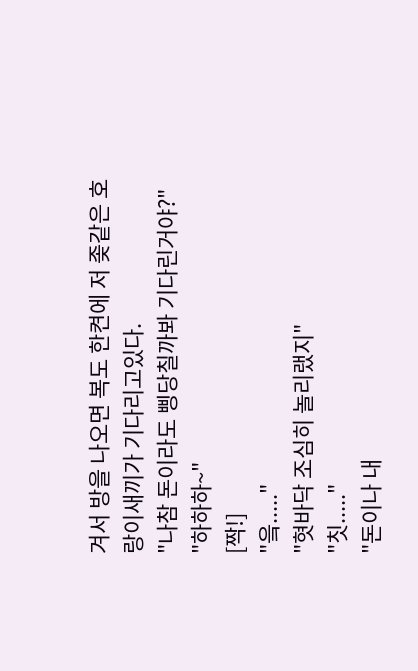겨서 방을 나오면 복도 한켠에 저 좆같은 호랑이새끼가 기다리고있다.
"나참 돈이라도 삥당칠까봐 기다린거야?"
"하하하~"
[짝!]
"읔....."
"혓바닥 조심히 놀리랬지"
"칫....."
"돈이나 내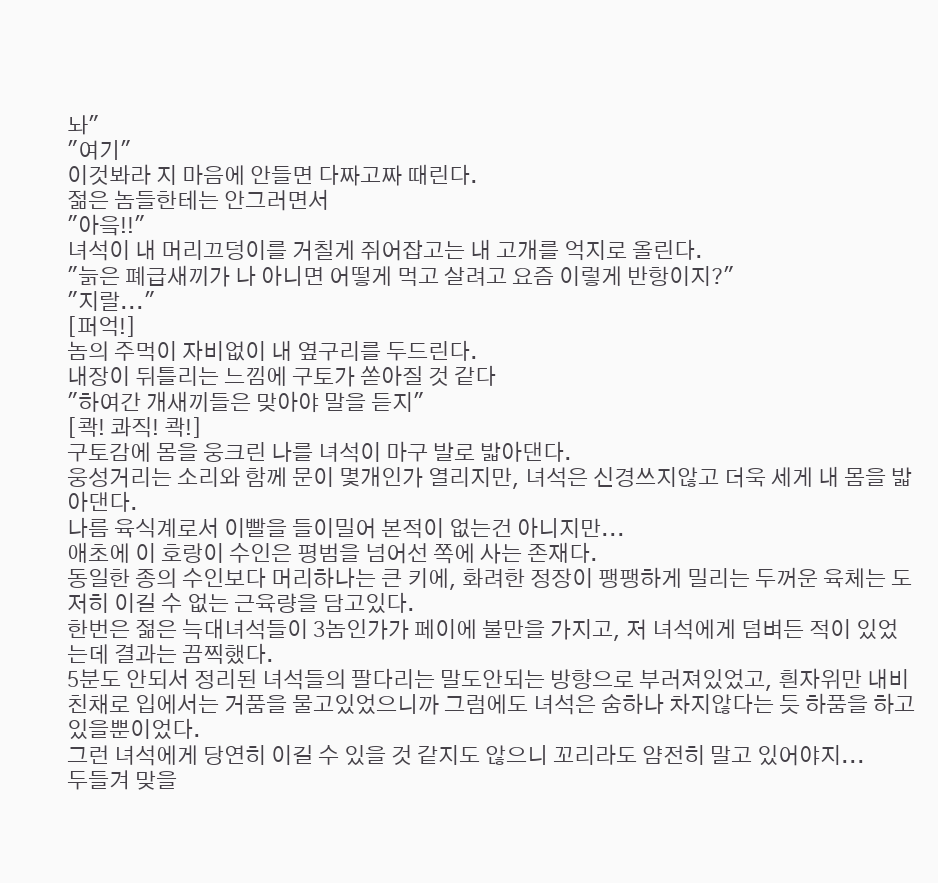놔"
"여기"
이것봐라 지 마음에 안들면 다짜고짜 때린다.
젊은 놈들한테는 안그러면서
"아읔!!"
녀석이 내 머리끄덩이를 거칠게 쥐어잡고는 내 고개를 억지로 올린다.
"늙은 폐급새끼가 나 아니면 어떻게 먹고 살려고 요즘 이렇게 반항이지?"
"지랄..."
[퍼억!]
놈의 주먹이 자비없이 내 옆구리를 두드린다.
내장이 뒤틀리는 느낌에 구토가 쏟아질 것 같다
"하여간 개새끼들은 맞아야 말을 듣지"
[콱! 콰직! 콱!]
구토감에 몸을 웅크린 나를 녀석이 마구 발로 밟아댄다.
웅성거리는 소리와 함께 문이 몇개인가 열리지만, 녀석은 신경쓰지않고 더욱 세게 내 몸을 밟아댄다.
나름 육식계로서 이빨을 들이밀어 본적이 없는건 아니지만...
애초에 이 호랑이 수인은 평범을 넘어선 쪽에 사는 존재다.
동일한 종의 수인보다 머리하나는 큰 키에, 화려한 정장이 팽팽하게 밀리는 두꺼운 육체는 도저히 이길 수 없는 근육량을 담고있다.
한번은 젊은 늑대녀석들이 3놈인가가 페이에 불만을 가지고, 저 녀석에게 덤벼든 적이 있었는데 결과는 끔찍했다.
5분도 안되서 정리된 녀석들의 팔다리는 말도안되는 방향으로 부러져있었고, 흰자위만 내비친채로 입에서는 거품을 물고있었으니까 그럼에도 녀석은 숨하나 차지않다는 듯 하품을 하고있을뿐이었다.
그런 녀석에게 당연히 이길 수 있을 것 같지도 않으니 꼬리라도 얌전히 말고 있어야지...
두들겨 맞을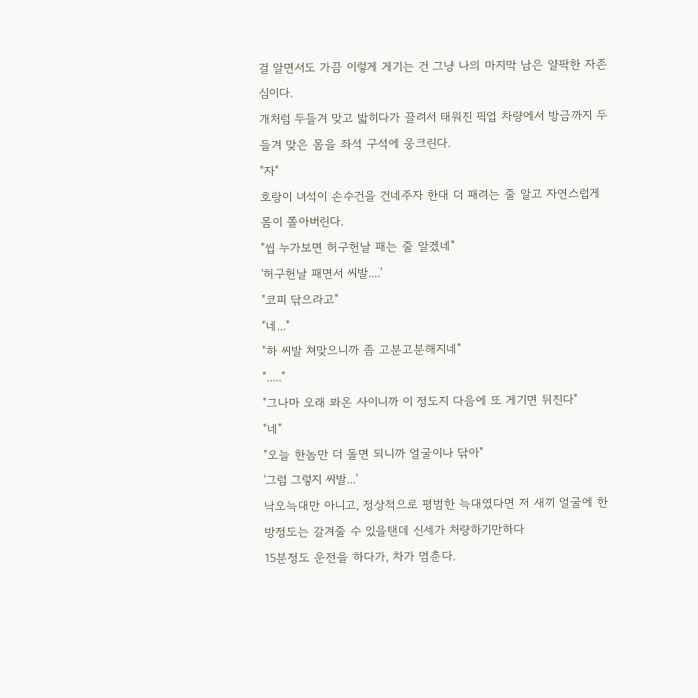걸 알면서도 가끔 이렇게 게기는 건 그냥 나의 마지막 남은 얄팍한 자존심이다.
개처럼 두들겨 맞고 밟히다가 끌려서 태워진 픽업 차량에서 방금까지 두들겨 맞은 몸을 좌석 구석에 웅크린다.
"자"
호랑이 녀석이 손수건을 건네주자 한대 더 패려는 줄 알고 자연스럽게 몸이 쫄아버린다.
"씹 누가보면 허구헌날 패는 줄 알겠네"
'허구헌날 패면서 씨발....'
"코피 닦으라고"
"네..."
"하 씨발 쳐맞으니까 좀 고분고분해지네"
"....."
"그나마 오래 봐온 사이니까 이 정도지 다음에 또 게기면 뒤진다"
"네"
"오늘 한놈만 더 돌면 되니까 얼굴이나 닦아"
'그럼 그렇지 씨발...'
낙오늑대만 아니고, 정상적으로 평범한 늑대였다면 저 새끼 얼굴에 한방정도는 갈겨줄 수 있을탠데 신세가 처량하기만하다
15분정도 운전을 하다가, 차가 멈춘다.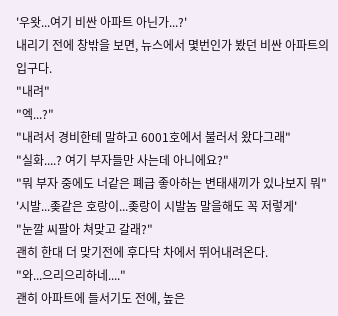'우왓...여기 비싼 아파트 아닌가...?'
내리기 전에 창밖을 보면, 뉴스에서 몇번인가 봤던 비싼 아파트의 입구다.
"내려"
"엑...?"
"내려서 경비한테 말하고 6001호에서 불러서 왔다그래"
"실화....? 여기 부자들만 사는데 아니에요?"
"뭐 부자 중에도 너같은 폐급 좋아하는 변태새끼가 있나보지 뭐"
'시발...좆같은 호랑이...좆랑이 시발놈 말을해도 꼭 저렇게'
"눈깔 씨팔아 쳐맞고 갈래?"
괜히 한대 더 맞기전에 후다닥 차에서 뛰어내려온다.
"와...으리으리하네...."
괜히 아파트에 들서기도 전에, 높은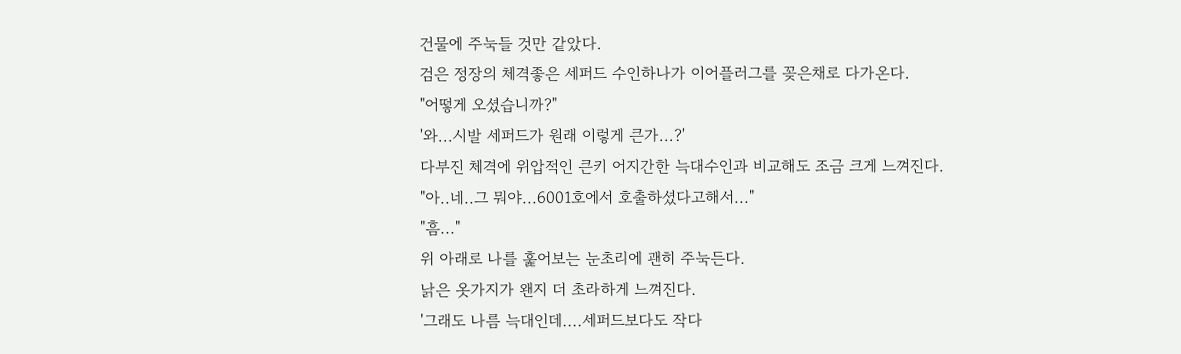건물에 주눅들 것만 같았다.
검은 정장의 체격좋은 세퍼드 수인하나가 이어플러그를 꽂은채로 다가온다.
"어떻게 오셨습니까?"
'와...시발 세퍼드가 원래 이렇게 큰가...?'
다부진 체격에 위압적인 큰키 어지간한 늑대수인과 비교해도 조금 크게 느껴진다.
"아..네..그 뭐야...6001호에서 호출하셨다고해서..."
"흠..."
위 아래로 나를 훑어보는 눈초리에 괜히 주눅든다.
낡은 옷가지가 왠지 더 초라하게 느껴진다.
'그래도 나름 늑대인데....세퍼드보다도 작다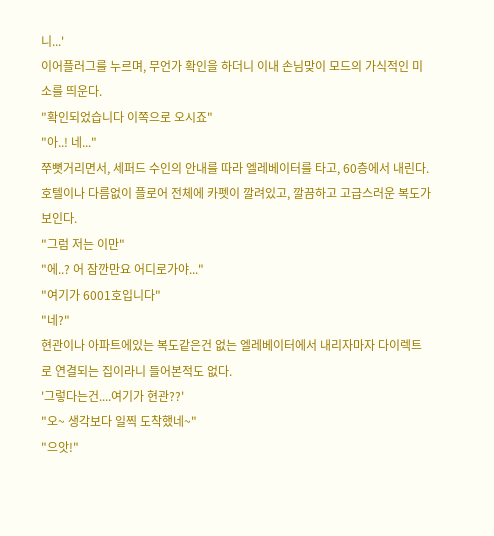니...'
이어플러그를 누르며, 무언가 확인을 하더니 이내 손님맞이 모드의 가식적인 미소를 띄운다.
"확인되었습니다 이쪽으로 오시죠"
"아..! 네..."
쭈뼛거리면서, 세퍼드 수인의 안내를 따라 엘레베이터를 타고, 60층에서 내린다.
호텔이나 다름없이 플로어 전체에 카펫이 깔려있고, 깔끔하고 고급스러운 복도가 보인다.
"그럼 저는 이만"
"에..? 어 잠깐만요 어디로가야..."
"여기가 6001호입니다"
"네?"
현관이나 아파트에있는 복도같은건 없는 엘레베이터에서 내리자마자 다이렉트로 연결되는 집이라니 들어본적도 없다.
'그렇다는건....여기가 현관??'
"오~ 생각보다 일찍 도착했네~"
"으앗!"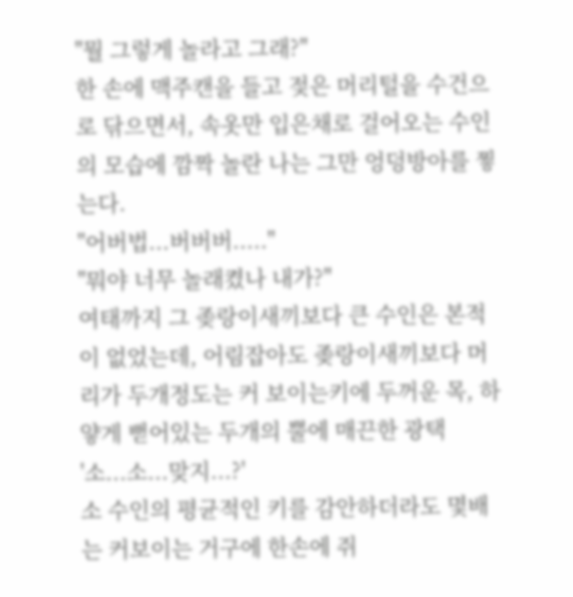"뭘 그렇게 놀라고 그래?"
한 손에 맥주캔을 들고 젖은 머리털을 수건으로 닦으면서, 속옷만 입은채로 걸어오는 수인의 모습에 깜짝 놀란 나는 그만 엉덩방아를 찧는다.
"어버법...버버버....."
"뭐야 너무 놀래켰나 내가?"
여태까지 그 좆랑이새끼보다 큰 수인은 본적이 없었는데, 어림잡아도 좆랑이새끼보다 머리가 두개정도는 커 보이는키에 두꺼운 목, 하얗게 뻗어있는 두개의 뿔에 매끈한 광택
'소...소...맞지...?'
소 수인의 평균적인 키를 감안하더라도 몇배는 커보이는 거구에 한손에 쥐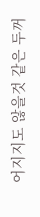어지지도 않을것 같은 두꺼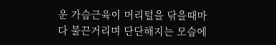운 가슴근육이 머리털을 닦을때마다 불끈거리며 단단해지는 모습에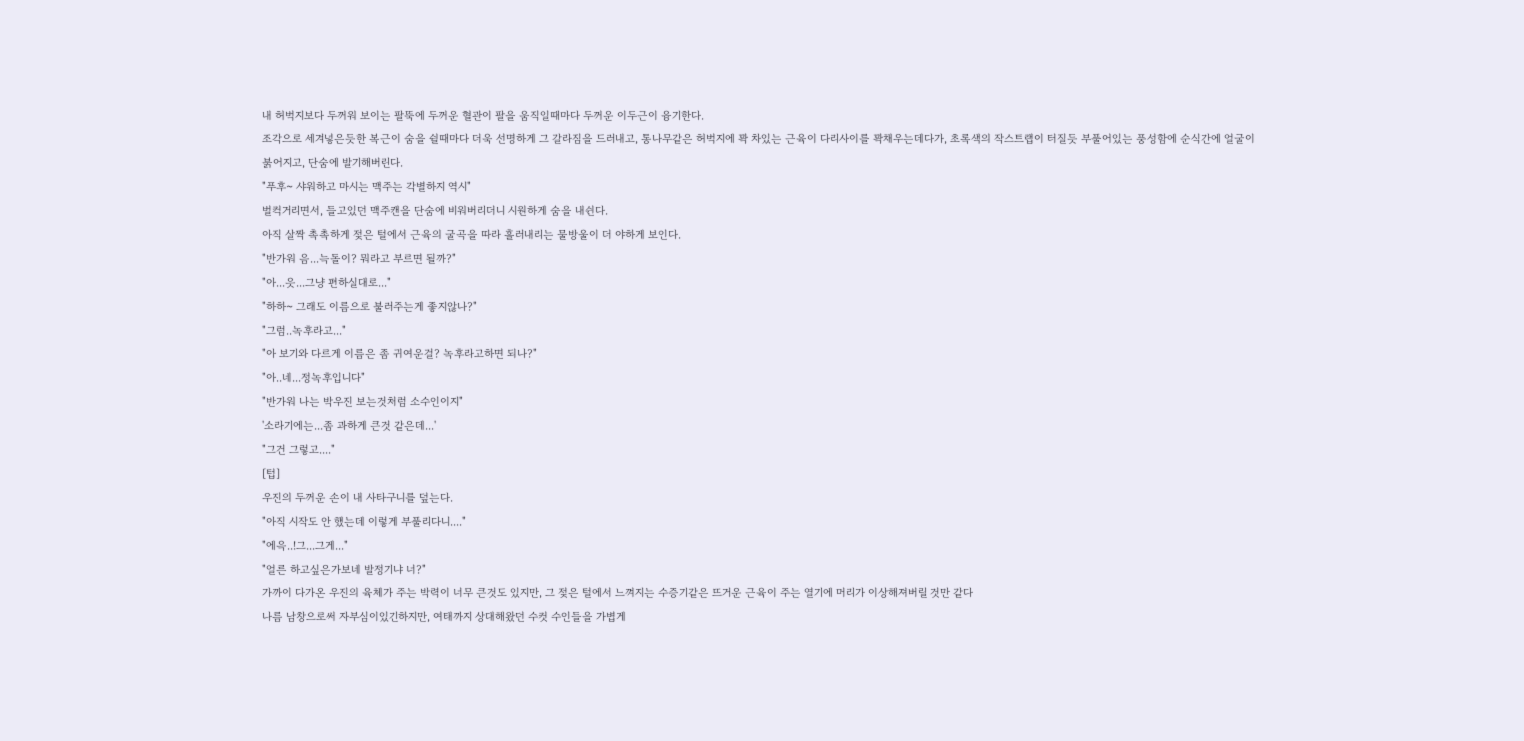내 허벅지보다 두꺼워 보이는 팔뚝에 두꺼운 혈관이 팔을 움직일때마다 두꺼운 이두근이 융기한다.
조각으로 세겨넣은듯한 복근이 숨을 쉴때마다 더욱 선명하게 그 갈라짐을 드러내고, 통나무같은 허벅지에 꽉 차있는 근육이 다리사이를 꽉채우는데다가, 초록색의 작스트랩이 터질듯 부풀어있는 풍성함에 순식간에 얼굴이 붉어지고, 단숨에 발기해버린다.
"푸후~ 샤워하고 마시는 맥주는 각별하지 역시"
벌컥거리면서, 들고있던 맥주캔을 단숨에 비워버리더니 시원하게 숨을 내쉰다.
아직 살짝 촉촉하게 젖은 털에서 근육의 굴곡을 따라 흘러내리는 물방울이 더 야하게 보인다.
"반가워 음...늑돌이? 뭐라고 부르면 될까?"
"아...읏...그냥 편하실대로..."
"하하~ 그래도 이름으로 불러주는게 좋지않나?"
"그럼..녹후라고..."
"아 보기와 다르게 이름은 좀 귀여운걸? 녹후라고하면 되나?"
"아..네...정녹후입니다"
"반가워 나는 박우진 보는것처럼 소수인이지"
'소라기에는...좀 과하게 큰것 같은데...'
"그건 그렇고...."
[텁]
우진의 두꺼운 손이 내 사타구니를 덮는다.
"아직 시작도 안 했는데 이렇게 부풀리다니...."
"에윽..!그...그게..."
"얼른 하고싶은가보네 발정기냐 너?"
가까이 다가온 우진의 육체가 주는 박력이 너무 큰것도 있지만, 그 젖은 털에서 느껴지는 수증기같은 뜨거운 근육이 주는 열기에 머리가 이상해져버릴 것만 같다
나름 남창으로써 자부심이있긴하지만, 여태까지 상대해왔던 수컷 수인들을 가볍게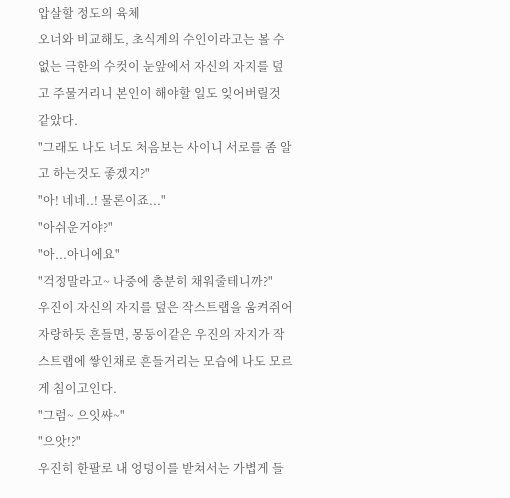압살할 정도의 육체
오너와 비교해도, 초식계의 수인이라고는 볼 수 없는 극한의 수컷이 눈앞에서 자신의 자지를 덮고 주물거리니 본인이 해야할 일도 잊어버릴것 같았다.
"그래도 나도 너도 처음보는 사이니 서로를 좀 알고 하는것도 좋겠지?"
"아! 네네..! 물론이죠..."
"아쉬운거야?"
"아...아니에요"
"걱정말라고~ 나중에 충분히 채워줄테니까?"
우진이 자신의 자지를 덮은 작스트랩을 움켜쥐어 자랑하듯 흔들면, 몽둥이같은 우진의 자지가 작스트랩에 쌓인채로 흔들거리는 모습에 나도 모르게 침이고인다.
"그럼~ 으잇쌰~"
"으앗!?"
우진히 한팔로 내 엉덩이를 받쳐서는 가볍게 들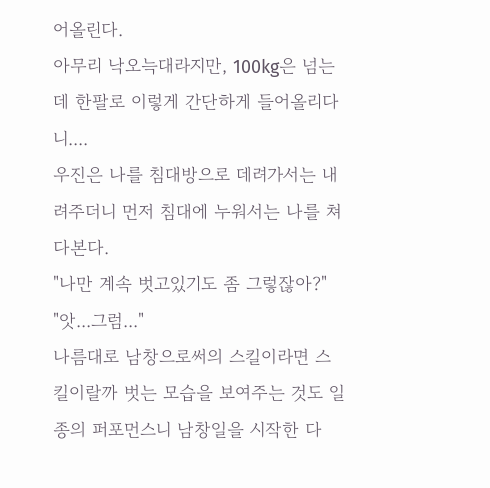어올린다.
아무리 낙오늑대라지만, 100kg은 넘는데 한팔로 이렇게 간단하게 들어올리다니....
우진은 나를 침대방으로 데려가서는 내려주더니 먼저 침대에 누워서는 나를 쳐다본다.
"나만 계속 벗고있기도 좀 그렇잖아?"
"앗...그럼..."
나름대로 남창으로써의 스킬이라면 스킬이랄까 벗는 모습을 보여주는 것도 일종의 퍼포먼스니 남창일을 시작한 다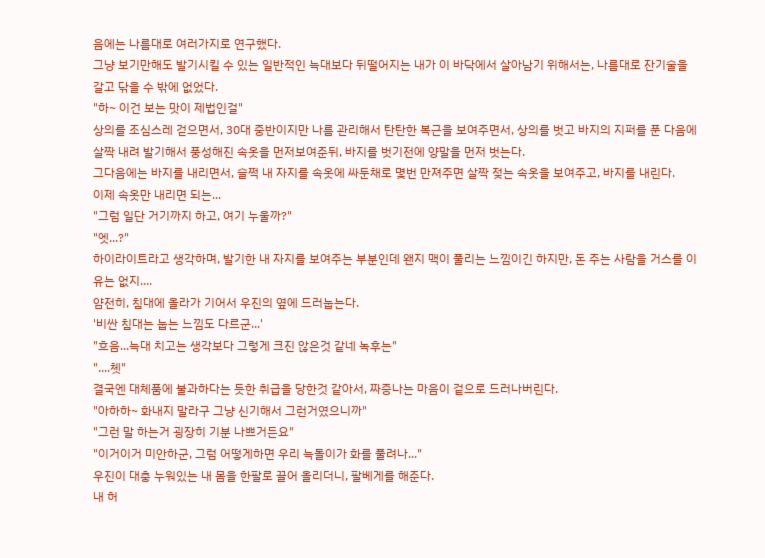음에는 나름대로 여러가지로 연구했다.
그냥 보기만해도 발기시킬 수 있는 일반적인 늑대보다 뒤떨어지는 내가 이 바닥에서 살아남기 위해서는, 나름대로 잔기술을 갈고 닦을 수 밖에 없었다.
"하~ 이건 보는 맛이 제법인걸"
상의를 조심스레 걷으면서, 30대 중반이지만 나름 관리해서 탄탄한 복근을 보여주면서, 상의를 벗고 바지의 지퍼를 푼 다음에 살짝 내려 발기해서 풍성해진 속옷을 먼저보여준뒤, 바지를 벗기전에 양말을 먼저 벗는다.
그다음에는 바지를 내리면서, 슬쩍 내 자지를 속옷에 싸둔채로 몇번 만져주면 살짝 젖는 속옷을 보여주고, 바지를 내린다.
이제 속옷만 내리면 되는...
"그럼 일단 거기까지 하고, 여기 누울까?"
"엣...?"
하이라이트라고 생각하며, 발기한 내 자지를 보여주는 부분인데 왠지 맥이 풀리는 느낌이긴 하지만, 돈 주는 사람을 거스를 이유는 없지....
얌전히, 침대에 올라가 기어서 우진의 옆에 드러눕는다.
'비싼 침대는 눕는 느낌도 다르군...'
"흐음...늑대 치고는 생각보다 그렇게 크진 않은것 같네 녹후는"
"....쳇"
결국엔 대체품에 불과하다는 듯한 취급을 당한것 같아서, 짜증나는 마음이 겉으로 드러나버린다.
"아하하~ 화내지 말라구 그냥 신기해서 그런거였으니까"
"그런 말 하는거 굉장히 기분 나쁘거든요"
"이거이거 미안하군, 그럼 어떻게하면 우리 늑돌이가 화를 풀려나..."
우진이 대충 누워있는 내 몸을 한팔로 끌어 올리더니, 팔베게를 해준다.
내 허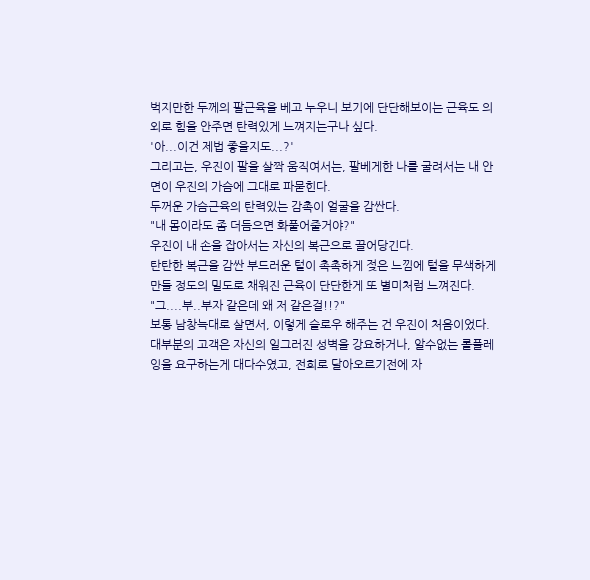벅지만한 두께의 팔근육을 베고 누우니 보기에 단단해보이는 근육도 의외로 힘을 안주면 탄력있게 느껴지는구나 싶다.
'아...이건 제법 좋을지도...?'
그리고는, 우진이 팔을 살짝 움직여서는, 팔베게한 나를 굴려서는 내 안면이 우진의 가슴에 그대로 파묻힌다.
두꺼운 가슴근육의 탄력있는 감촉이 얼굴을 감싼다.
"내 몸이라도 좀 더듬으면 화풀어줄거야?"
우진이 내 손을 잡아서는 자신의 복근으로 끌어당긴다.
탄탄한 복근을 감싼 부드러운 털이 촉촉하게 젖은 느낌에 털을 무색하게 만들 정도의 밀도로 채워진 근육이 단단한게 또 별미처럼 느껴진다.
"그....부..부자 같은데 왜 저 같은걸!!?"
보통 남창늑대로 살면서, 이렇게 슬로우 해주는 건 우진이 처음이었다.
대부분의 고객은 자신의 일그러진 성벽을 강요하거나, 알수없는 롤플레잉을 요구하는게 대다수였고, 전희로 달아오르기전에 자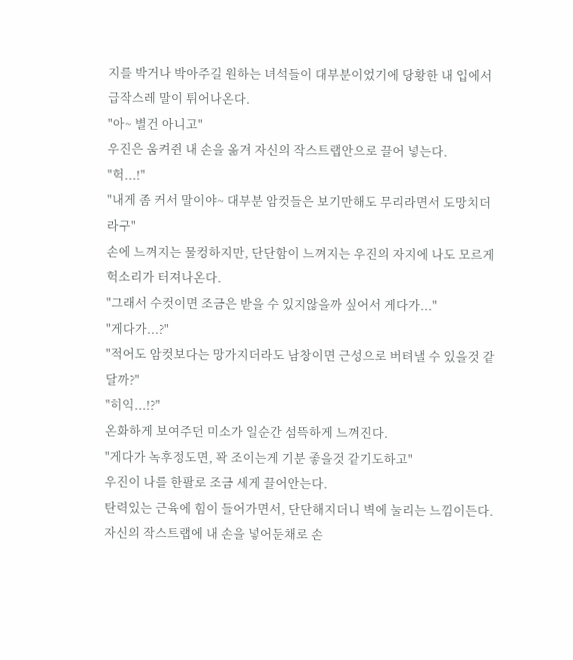지를 박거나 박아주길 원하는 녀석들이 대부분이었기에 당황한 내 입에서 급작스레 말이 튀어나온다.
"아~ 별건 아니고"
우진은 움켜쥔 내 손을 옮겨 자신의 작스트랩안으로 끌어 넣는다.
"헉...!"
"내게 좀 커서 말이야~ 대부분 암컷들은 보기만해도 무리라면서 도망치더라구"
손에 느껴지는 물컹하지만, 단단함이 느껴지는 우진의 자지에 나도 모르게 헉소리가 터져나온다.
"그래서 수컷이면 조금은 받을 수 있지않을까 싶어서 게다가..."
"게다가...?"
"적어도 암컷보다는 망가지더라도 남창이면 근성으로 버텨낼 수 있을것 같달까?"
"히익...!?"
온화하게 보여주던 미소가 일순간 섬뜩하게 느껴진다.
"게다가 녹후정도면, 꽉 조이는게 기분 좋을것 같기도하고"
우진이 나를 한팔로 조금 세게 끌어안는다.
탄력있는 근육에 힘이 들어가면서, 단단해지더니 벽에 눌리는 느낌이든다.
자신의 작스트랩에 내 손을 넣어둔채로 손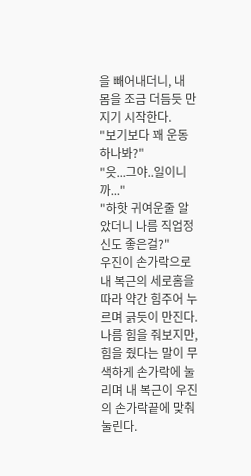을 빼어내더니, 내 몸을 조금 더듬듯 만지기 시작한다.
"보기보다 꽤 운동하나봐?"
"읏...그야..일이니까..."
"하핫 귀여운줄 알았더니 나름 직업정신도 좋은걸?"
우진이 손가락으로 내 복근의 세로홈을 따라 약간 힘주어 누르며 긁듯이 만진다.
나름 힘을 줘보지만, 힘을 줬다는 말이 무색하게 손가락에 눌리며 내 복근이 우진의 손가락끝에 맞춰 눌린다.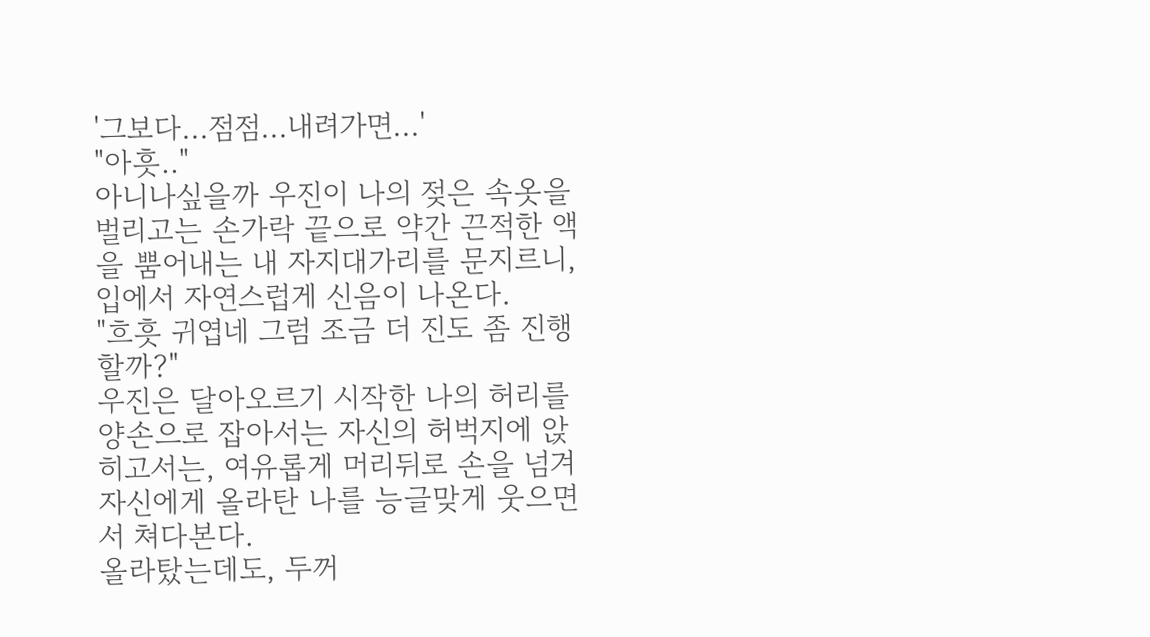'그보다...점점...내려가면...'
"아흣.."
아니나싶을까 우진이 나의 젖은 속옷을 벌리고는 손가락 끝으로 약간 끈적한 액을 뿜어내는 내 자지대가리를 문지르니, 입에서 자연스럽게 신음이 나온다.
"흐흣 귀엽네 그럼 조금 더 진도 좀 진행할까?"
우진은 달아오르기 시작한 나의 허리를 양손으로 잡아서는 자신의 허벅지에 앉히고서는, 여유롭게 머리뒤로 손을 넘겨 자신에게 올라탄 나를 능글맞게 웃으면서 쳐다본다.
올라탔는데도, 두꺼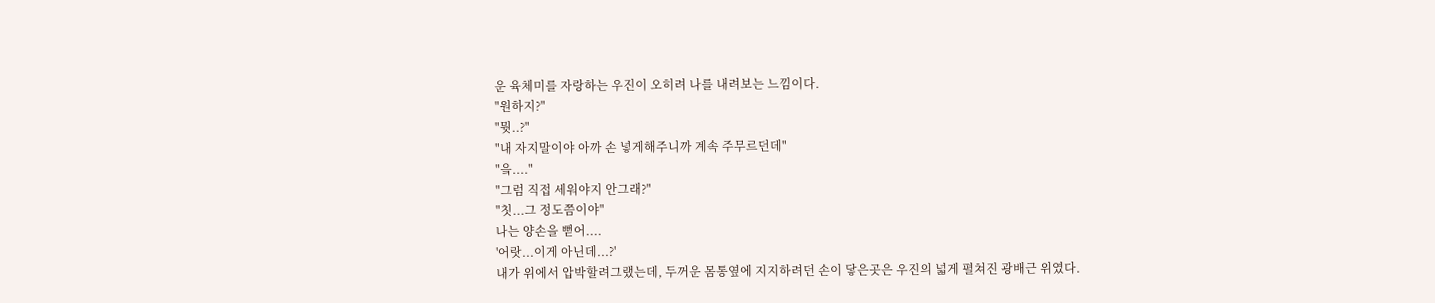운 육체미를 자랑하는 우진이 오히려 나를 내려보는 느낌이다.
"원하지?"
"뭣..?"
"내 자지말이야 아까 손 넣게해주니까 계속 주무르던데"
"읔...."
"그럼 직접 세워야지 안그래?"
"칫...그 정도쯤이야"
나는 양손을 뻗어....
'어랏...이게 아닌데...?'
내가 위에서 압박할려그랬는데, 두꺼운 몸통옆에 지지하려던 손이 닿은곳은 우진의 넓게 펼쳐진 광배근 위였다.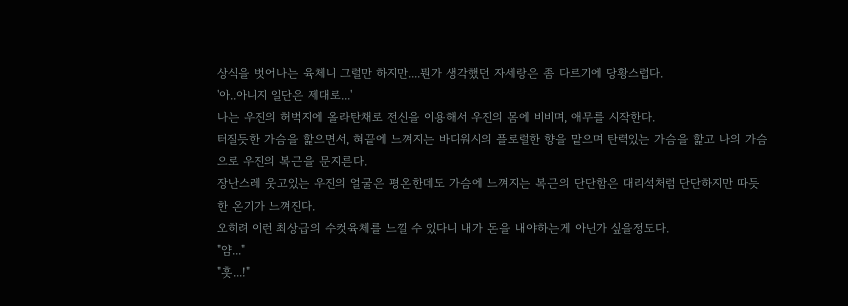상식을 벗어나는 육체니 그럴만 하지만....뭔가 생각했던 자세랑은 좀 다르기에 당황스럽다.
'아..아니지 일단은 제대로...'
나는 우진의 허벅지에 올라탄채로 전신을 이용해서 우진의 몸에 비비며, 애무를 시작한다.
터질듯한 가슴을 핥으면서, 혀끝에 느껴지는 바디워시의 플로럴한 향을 맡으며 탄력있는 가슴을 핥고 나의 가슴으로 우진의 복근을 문지른다.
장난스레 웃고있는 우진의 얼굴은 평온한데도 가슴에 느껴지는 복근의 단단함은 대리석처럼 단단하지만 따듯한 온기가 느껴진다.
오히려 이런 최상급의 수컷육체를 느낄 수 있다니 내가 돈을 내야하는게 아닌가 싶을정도다.
"얌..."
"흣...!"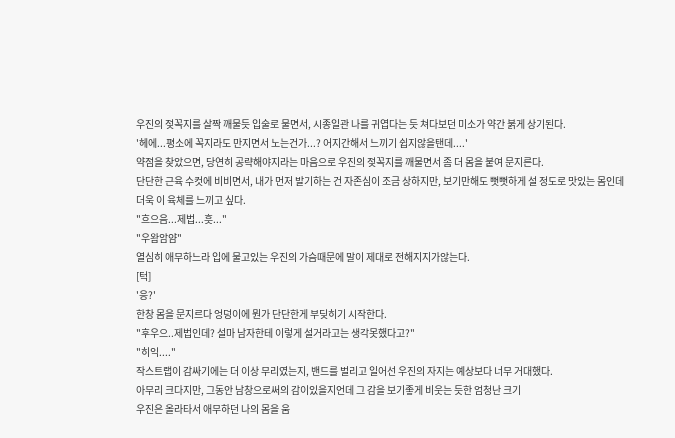우진의 젖꼭지를 살짝 깨물듯 입술로 물면서, 시종일관 나를 귀엽다는 듯 쳐다보던 미소가 약간 붉게 상기된다.
'헤에...평소에 꼭지라도 만지면서 노는건가...? 어지간해서 느끼기 쉽지않을탠데....'
약점을 찾았으면, 당연히 공략해야지라는 마음으로 우진의 젖꼭지를 깨물면서 좀 더 몸을 붙여 문지른다.
단단한 근육 수컷에 비비면서, 내가 먼저 발기하는 건 자존심이 조금 상하지만, 보기만해도 뻣뻣하게 설 정도로 맛있는 몸인데 더욱 이 육체를 느끼고 싶다.
"흐으음...제법...흣..."
"우왐암얌"
열심히 애무하느라 입에 물고있는 우진의 가슴때문에 말이 제대로 전해지지가않는다.
[턱]
'응?'
한창 몸을 문지르다 엉덩이에 뭔가 단단한게 부딪히기 시작한다.
"후우으..제법인데? 설마 남자한테 이렇게 설거라고는 생각못했다고?"
"히익...."
작스트랩이 감싸기에는 더 이상 무리였는지, 밴드를 벌리고 일어선 우진의 자지는 예상보다 너무 거대했다.
아무리 크다지만, 그동안 남창으로써의 감이있을지언데 그 감을 보기좋게 비웃는 듯한 엄청난 크기
우진은 올라타서 애무하던 나의 몸을 움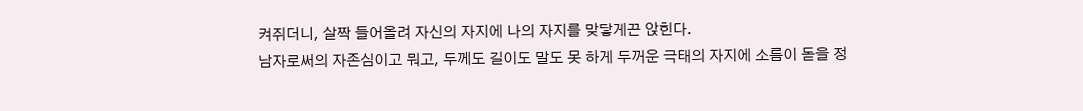켜쥐더니, 살짝 들어올려 자신의 자지에 나의 자지를 맞닿게끈 앉힌다.
남자로써의 자존심이고 뭐고, 두께도 길이도 말도 못 하게 두꺼운 극태의 자지에 소름이 돋을 정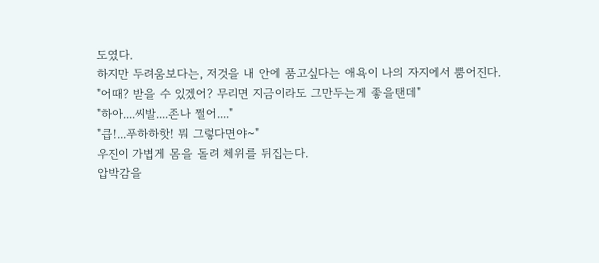도였다.
하지만 두려움보다는, 저것을 내 안에 품고싶다는 애욕이 나의 자지에서 뿜어진다.
"어때? 받을 수 있겠어? 무리면 지금이라도 그만두는게 좋을탠데"
"하아....씨발....존나 쩔어...."
"큽!...푸하하핫! 뭐 그렇다면야~"
우진이 가볍게 몸을 돌려 체위를 뒤집는다.
압박감을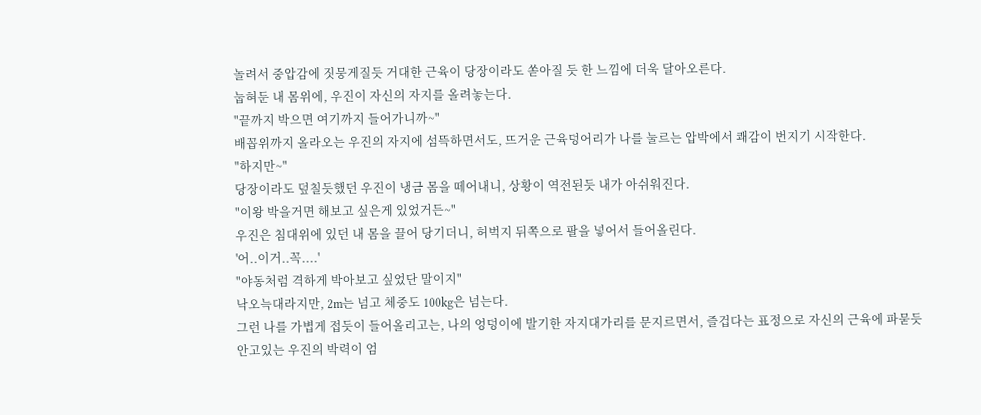놀려서 중압감에 짓뭉게질듯 거대한 근육이 당장이라도 쏟아질 듯 한 느낌에 더욱 달아오른다.
눕혀둔 내 몸위에, 우진이 자신의 자지를 올려놓는다.
"끝까지 박으면 여기까지 들어가니까~"
배꼽위까지 올라오는 우진의 자지에 섬뜩하면서도, 뜨거운 근육덩어리가 나를 눌르는 압박에서 쾌감이 번지기 시작한다.
"하지만~"
당장이라도 덮칠듯했던 우진이 냉금 몸을 떼어내니, 상황이 역전된듯 내가 아쉬워진다.
"이왕 박을거면 해보고 싶은게 있었거든~"
우진은 침대위에 있던 내 몸을 끌어 당기더니, 허벅지 뒤쪽으로 팔을 넣어서 들어올린다.
'어..이거..꼭....'
"야동처럼 격하게 박아보고 싶었단 말이지"
낙오늑대라지만, 2m는 넘고 체중도 100kg은 넘는다.
그런 나를 가볍게 접듯이 들어올리고는, 나의 엉덩이에 발기한 자지대가리를 문지르면서, 즐겁다는 표정으로 자신의 근육에 파묻듯 안고있는 우진의 박력이 엄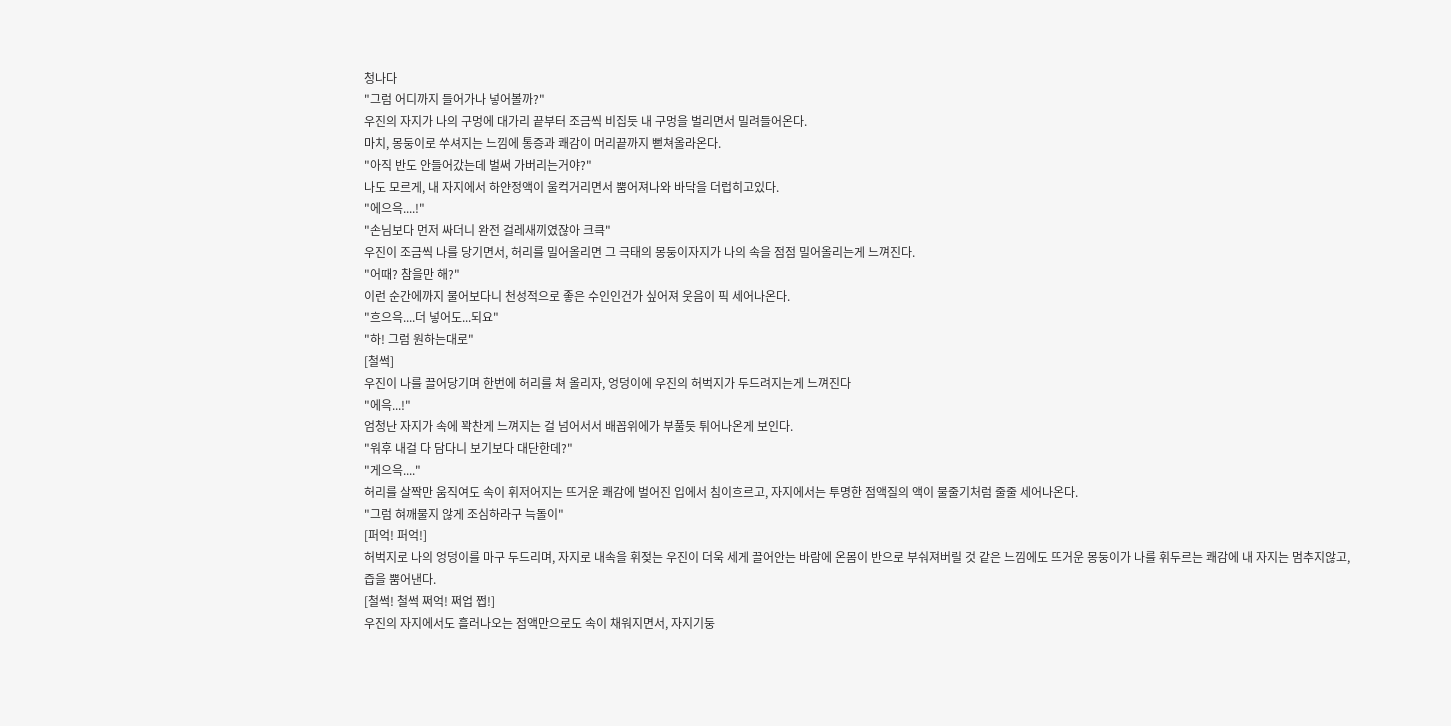청나다
"그럼 어디까지 들어가나 넣어볼까?"
우진의 자지가 나의 구멍에 대가리 끝부터 조금씩 비집듯 내 구멍을 벌리면서 밀려들어온다.
마치, 몽둥이로 쑤셔지는 느낌에 통증과 쾌감이 머리끝까지 뻗쳐올라온다.
"아직 반도 안들어갔는데 벌써 가버리는거야?"
나도 모르게, 내 자지에서 하얀정액이 울컥거리면서 뿜어져나와 바닥을 더럽히고있다.
"에으윽....!"
"손님보다 먼저 싸더니 완전 걸레새끼였잖아 크큭"
우진이 조금씩 나를 당기면서, 허리를 밀어올리면 그 극태의 몽둥이자지가 나의 속을 점점 밀어올리는게 느껴진다.
"어때? 참을만 해?"
이런 순간에까지 물어보다니 천성적으로 좋은 수인인건가 싶어져 웃음이 픽 세어나온다.
"흐으윽....더 넣어도...되요"
"하! 그럼 원하는대로"
[철썩]
우진이 나를 끌어당기며 한번에 허리를 쳐 올리자, 엉덩이에 우진의 허벅지가 두드려지는게 느껴진다
"에윽...!"
엄청난 자지가 속에 꽉찬게 느껴지는 걸 넘어서서 배꼽위에가 부풀듯 튀어나온게 보인다.
"워후 내걸 다 담다니 보기보다 대단한데?"
"게으윽...."
허리를 살짝만 움직여도 속이 휘저어지는 뜨거운 쾌감에 벌어진 입에서 침이흐르고, 자지에서는 투명한 점액질의 액이 물줄기처럼 줄줄 세어나온다.
"그럼 혀깨물지 않게 조심하라구 늑돌이"
[퍼억! 퍼억!]
허벅지로 나의 엉덩이를 마구 두드리며, 자지로 내속을 휘젖는 우진이 더욱 세게 끌어안는 바람에 온몸이 반으로 부숴져버릴 것 같은 느낌에도 뜨거운 몽둥이가 나를 휘두르는 쾌감에 내 자지는 멈추지않고, 즙을 뿜어낸다.
[철썩! 철썩 쩌억! 쩌업 쩝!]
우진의 자지에서도 흘러나오는 점액만으로도 속이 채워지면서, 자지기둥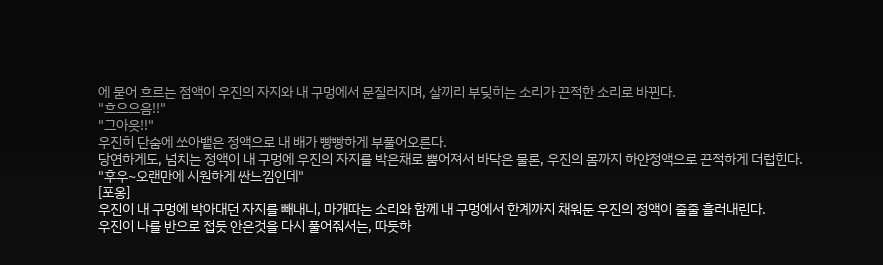에 묻어 흐르는 점액이 우진의 자지와 내 구멍에서 문질러지며, 살끼리 부딪히는 소리가 끈적한 소리로 바뀐다.
"흐으으음!!"
"그아읏!!"
우진히 단숨에 쏘아뱉은 정액으로 내 배가 빵빵하게 부풀어오른다.
당연하게도, 넘치는 정액이 내 구멍에 우진의 자지를 박은채로 뿜어져서 바닥은 물론, 우진의 몸까지 하얀정액으로 끈적하게 더럽힌다.
"후우~오랜만에 시원하게 싼느낌인데"
[포옹]
우진이 내 구멍에 박아대던 자지를 빼내니, 마개따는 소리와 함께 내 구멍에서 한계까지 채워둔 우진의 정액이 줄줄 흘러내린다.
우진이 나를 반으로 접듯 안은것을 다시 풀어줘서는, 따듯하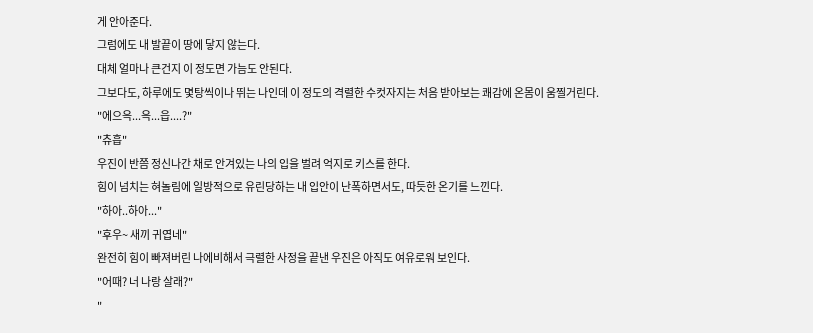게 안아준다.
그럼에도 내 발끝이 땅에 닿지 않는다.
대체 얼마나 큰건지 이 정도면 가늠도 안된다.
그보다도, 하루에도 몇탕씩이나 뛰는 나인데 이 정도의 격렬한 수컷자지는 처음 받아보는 쾌감에 온몸이 움찔거린다.
"에으윽...윽...읍....?"
"츄흡"
우진이 반쯤 정신나간 채로 안겨있는 나의 입을 벌려 억지로 키스를 한다.
힘이 넘치는 혀놀림에 일방적으로 유린당하는 내 입안이 난폭하면서도, 따듯한 온기를 느낀다.
"하아..하아..."
"후우~ 새끼 귀엽네"
완전히 힘이 빠져버린 나에비해서 극렬한 사정을 끝낸 우진은 아직도 여유로워 보인다.
"어때? 너 나랑 살래?"
"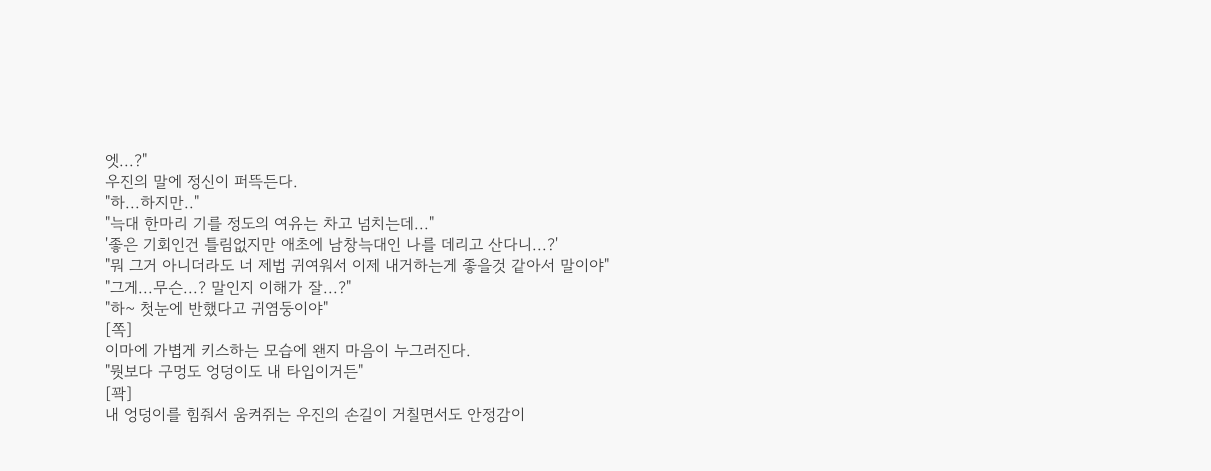엣...?"
우진의 말에 정신이 퍼뜩든다.
"하...하지만.."
"늑대 한마리 기를 정도의 여유는 차고 넘치는데..."
'좋은 기회인건 틀림없지만 애초에 남창늑대인 나를 데리고 산다니...?'
"뭐 그거 아니더라도 너 제법 귀여워서 이제 내거하는게 좋을것 같아서 말이야"
"그게...무슨...? 말인지 이해가 잘...?"
"하~ 첫눈에 반했다고 귀염둥이야"
[쪽]
이마에 가볍게 키스하는 모습에 왠지 마음이 누그러진다.
"뭣보다 구멍도 엉덩이도 내 타입이거든"
[꽉]
내 엉덩이를 힘줘서 움켜쥐는 우진의 손길이 거칠면서도 안정감이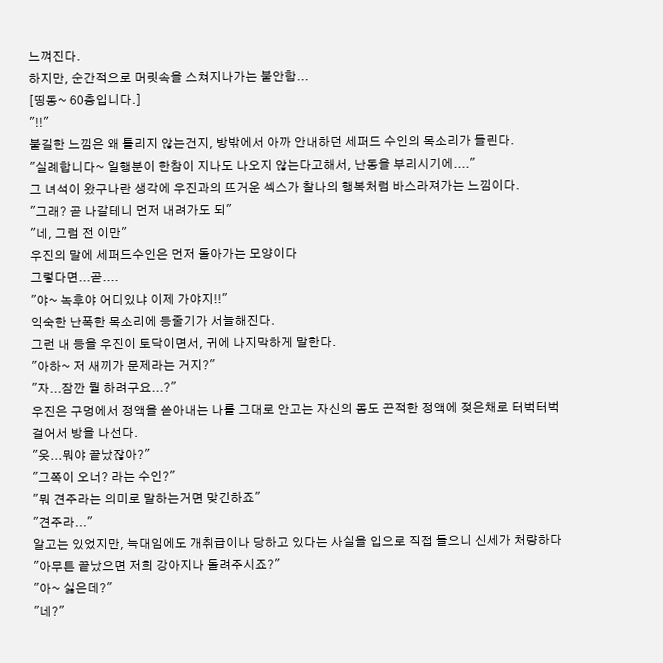느껴진다.
하지만, 순간적으로 머릿속을 스쳐지나가는 불안함...
[띵동~ 60층입니다.]
"!!"
불길한 느낌은 왜 틀리지 않는건지, 방밖에서 아까 안내하던 세퍼드 수인의 목소리가 들린다.
"실례합니다~ 일행분이 한참이 지나도 나오지 않는다고해서, 난동을 부리시기에...."
그 녀석이 왔구나란 생각에 우진과의 뜨거운 섹스가 찰나의 행복처럼 바스라져가는 느낌이다.
"그래? 곧 나갈테니 먼저 내려가도 되"
"네, 그럼 전 이만"
우진의 말에 세퍼드수인은 먼저 돌아가는 모양이다
그렇다면...곧....
"야~ 녹후야 어디있냐 이제 가야지!!"
익숙한 난폭한 목소리에 등줄기가 서늘해진다.
그런 내 등을 우진이 토닥이면서, 귀에 나지막하게 말한다.
"아하~ 저 새끼가 문제라는 거지?"
"자...잠깐 뭘 하려구요...?"
우진은 구멍에서 정액을 쏟아내는 나를 그대로 안고는 자신의 몸도 끈적한 정액에 젖은채로 터벅터벅 걸어서 방을 나선다.
"읏...뭐야 끝났잖아?"
"그쪽이 오너? 라는 수인?"
"뭐 견주라는 의미로 말하는거면 맞긴하죠"
"견주라..."
알고는 있었지만, 늑대임에도 개취급이나 당하고 있다는 사실을 입으로 직접 들으니 신세가 처량하다
"아무튼 끝났으면 저희 강아지나 돌려주시죠?"
"아~ 싫은데?"
"네?"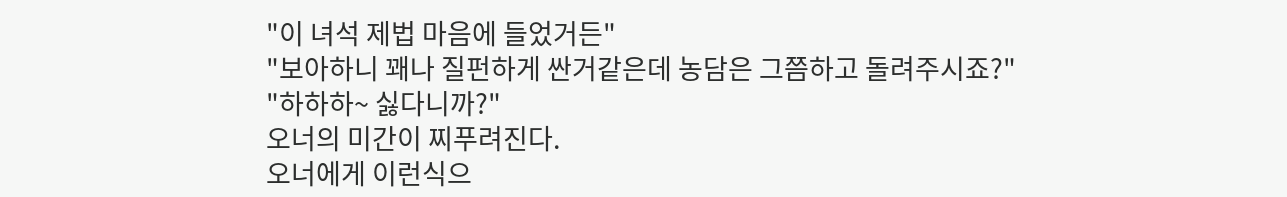"이 녀석 제법 마음에 들었거든"
"보아하니 꽤나 질펀하게 싼거같은데 농담은 그쯤하고 돌려주시죠?"
"하하하~ 싫다니까?"
오너의 미간이 찌푸려진다.
오너에게 이런식으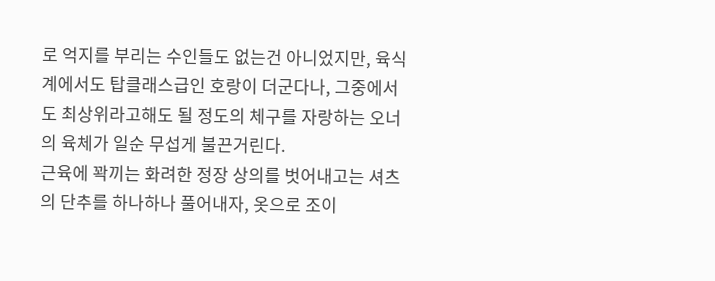로 억지를 부리는 수인들도 없는건 아니었지만, 육식계에서도 탑클래스급인 호랑이 더군다나, 그중에서도 최상위라고해도 될 정도의 체구를 자랑하는 오너의 육체가 일순 무섭게 불끈거린다.
근육에 꽉끼는 화려한 정장 상의를 벗어내고는 셔츠의 단추를 하나하나 풀어내자, 옷으로 조이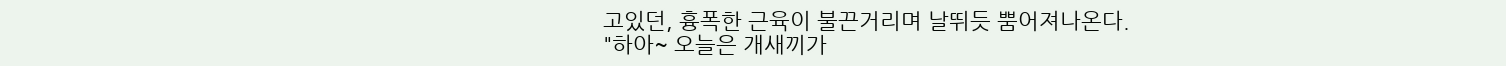고있던, 흉폭한 근육이 불끈거리며 날뛰듯 뿜어져나온다.
"하아~ 오늘은 개새끼가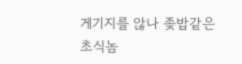게기지를 않나 좆밥같은 초식놈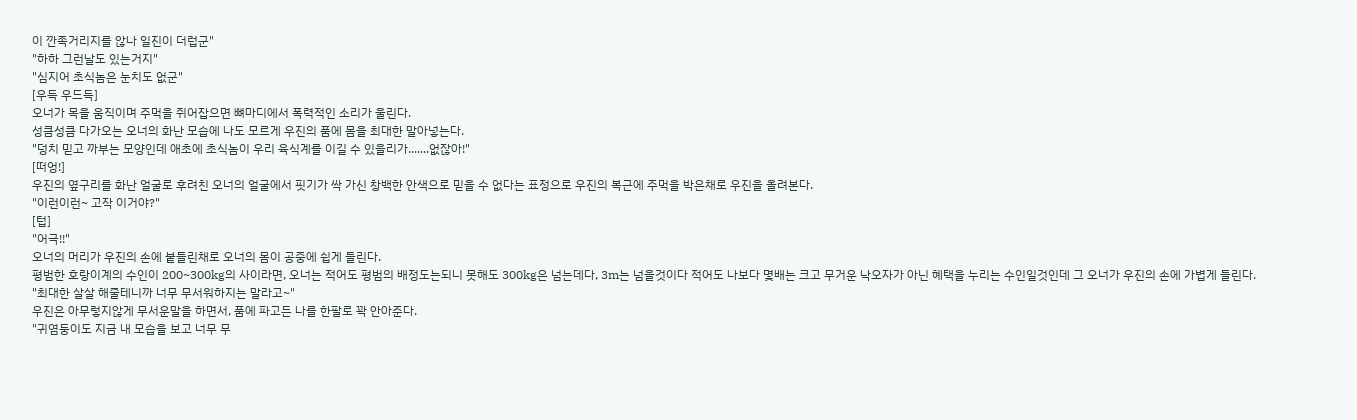이 깐족거리지를 않나 일진이 더럽군"
"하하 그런날도 있는거지"
"심지어 초식놈은 눈치도 없군"
[우득 우드득]
오너가 목을 움직이며 주먹을 쥐어잡으면 뼈마디에서 폭력적인 소리가 울린다.
성큼성큼 다가오는 오너의 화난 모습에 나도 모르게 우진의 품에 몸을 최대한 말아넣는다.
"덩치 믿고 까부는 모양인데 애초에 초식놈이 우리 육식계를 이길 수 있을리가.......없잖아!"
[떠엉!]
우진의 옆구리를 화난 얼굴로 후려친 오너의 얼굴에서 핏기가 싹 가신 창백한 안색으로 믿을 수 없다는 표정으로 우진의 복근에 주먹을 박은채로 우진을 올려본다.
"이런이런~ 고작 이거야?"
[텁]
"어극!!"
오너의 머리가 우진의 손에 붙들린채로 오너의 몸이 공중에 쉽게 들린다.
평범한 호랑이계의 수인이 200~300kg의 사이라면, 오너는 적어도 평범의 배정도는되니 못해도 300kg은 넘는데다, 3m는 넘을것이다 적어도 나보다 몇배는 크고 무거운 낙오자가 아닌 혜택을 누리는 수인일것인데 그 오너가 우진의 손에 가볍게 들린다.
"최대한 살살 해줄테니까 너무 무서워하지는 말라고~"
우진은 아무렇지않게 무서운말을 하면서, 품에 파고든 나를 한팔로 꽉 안아준다.
"귀염둥이도 지금 내 모습을 보고 너무 무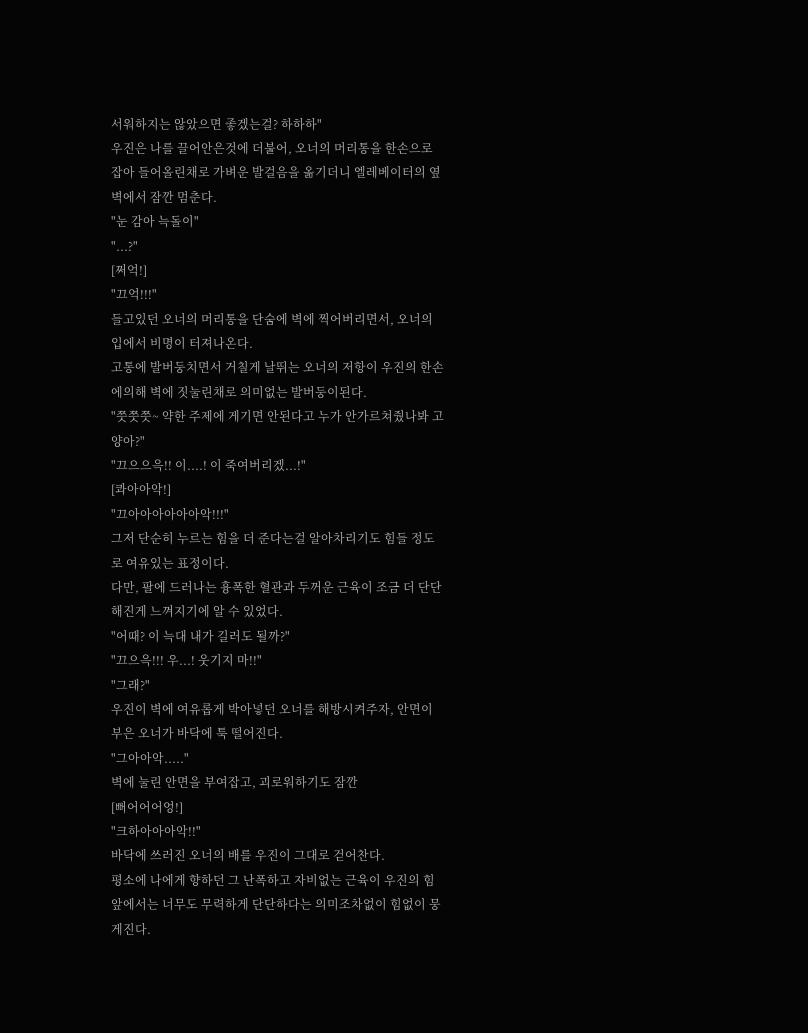서워하지는 않았으면 좋겠는걸? 하하하"
우진은 나를 끌어안은것에 더불어, 오너의 머리통을 한손으로 잡아 들어올린채로 가벼운 발걸음을 옮기더니 엘레베이터의 옆벽에서 잠깐 멈춘다.
"눈 감아 늑돌이"
"...?"
[쩌억!]
"끄억!!!"
들고있던 오너의 머리통을 단숨에 벽에 찍어버리면서, 오너의 입에서 비명이 터져나온다.
고통에 발버둥치면서 거칠게 날뛰는 오너의 저항이 우진의 한손에의해 벽에 짓눌린채로 의미없는 발버둥이된다.
"쯧쯧쯧~ 약한 주제에 게기면 안된다고 누가 안가르쳐줬나봐 고양아?"
"끄으으윽!! 이....! 이 죽여버리겠...!"
[콰아아악!]
"끄아아아아아아악!!!"
그저 단순히 누르는 힘을 더 준다는걸 알아차리기도 힘들 정도로 여유있는 표정이다.
다만, 팔에 드러나는 흉폭한 혈관과 두꺼운 근육이 조금 더 단단해진게 느껴지기에 알 수 있었다.
"어때? 이 늑대 내가 길러도 될까?"
"끄으윽!!! 우...! 웃기지 마!!"
"그래?"
우진이 벽에 여유롭게 박아넣던 오너를 해방시켜주자, 안면이 부은 오너가 바닥에 툭 떨어진다.
"그아아악....."
벽에 눌린 안면을 부여잡고, 괴로워하기도 잠깐
[뻐어어어엉!]
"크하아아아악!!"
바닥에 쓰러진 오너의 배를 우진이 그대로 걷어찬다.
평소에 나에게 향하던 그 난폭하고 자비없는 근육이 우진의 힘 앞에서는 너무도 무력하게 단단하다는 의미조차없이 힘없이 뭉게진다.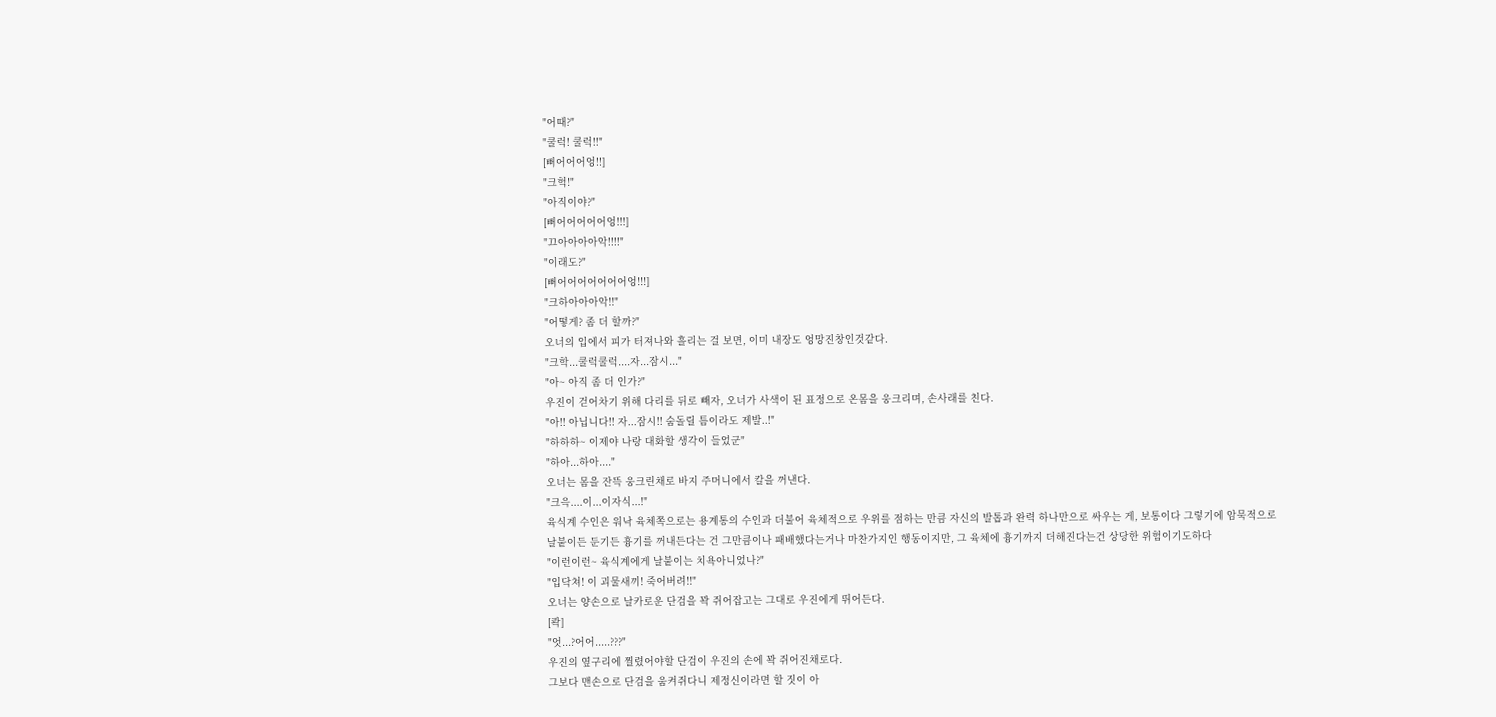"어때?"
"쿨럭! 쿨럭!!"
[뻐어어어엉!!]
"크헉!"
"아직이야?"
[뻐어어어어어엉!!!]
"끄아아아아악!!!!"
"이래도?"
[뻐어어어어어어어엉!!!]
"크하아아아악!!"
"어떻게? 좀 더 할까?"
오너의 입에서 피가 터져나와 흘리는 걸 보면, 이미 내장도 엉망진창인것같다.
"크학...쿨럭쿨럭....자...잠시..."
"아~ 아직 좀 더 인가?"
우진이 걷어차기 위해 다리를 뒤로 빼자, 오너가 사색이 된 표정으로 온몸을 웅크리며, 손사래를 친다.
"아!! 아닙니다!! 자...잠시!! 숨돌릴 틈이라도 제발..!"
"하하하~ 이제야 나랑 대화할 생각이 들었군"
"하아...하아...."
오너는 몸을 잔뜩 웅크린채로 바지 주머니에서 칼을 꺼낸다.
"크윽....이...이자식...!"
육식계 수인은 워낙 육체쪽으로는 용계통의 수인과 더불어 육체적으로 우위를 점하는 만큼 자신의 발톱과 완력 하나만으로 싸우는 게, 보통이다 그렇기에 암묵적으로 날붙이든 둔기든 흉기를 꺼내든다는 건 그만큼이나 패배했다는거나 마찬가지인 행동이지만, 그 육체에 흉기까지 더해진다는건 상당한 위험이기도하다
"이런이런~ 육식계에게 날붙이는 치욕아니었나?"
"입닥쳐! 이 괴물새끼! 죽어버려!!"
오너는 양손으로 날카로운 단검을 꽉 쥐어잡고는 그대로 우진에게 뛰어든다.
[콱]
"엇...?어어.....???"
우진의 옆구리에 찔렸어야할 단검이 우진의 손에 꽉 쥐어진채로다.
그보다 맨손으로 단검을 움켜쥐다니 제정신이라면 할 짓이 아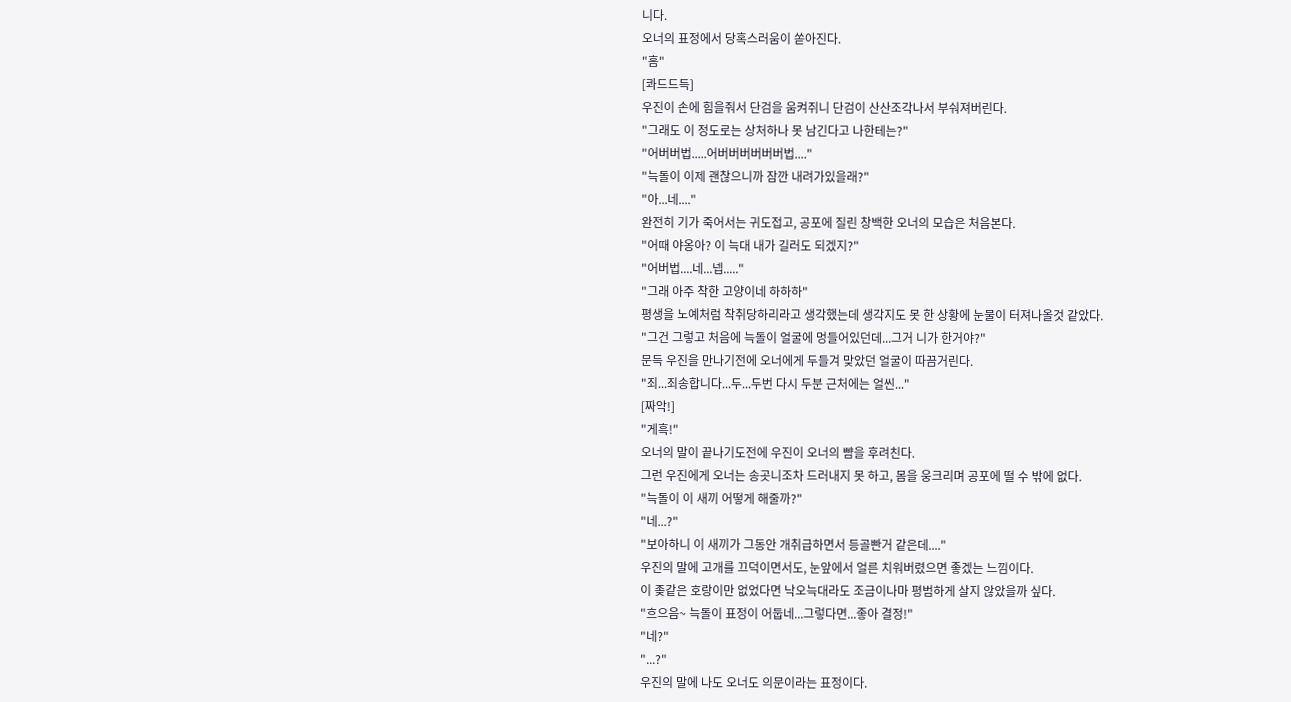니다.
오너의 표정에서 당혹스러움이 쏟아진다.
"흠"
[콰드드득]
우진이 손에 힘을줘서 단검을 움켜쥐니 단검이 산산조각나서 부숴져버린다.
"그래도 이 정도로는 상처하나 못 남긴다고 나한테는?"
"어버버법.....어버버버버버버법...."
"늑돌이 이제 괜찮으니까 잠깐 내려가있을래?"
"아...네...."
완전히 기가 죽어서는 귀도접고, 공포에 질린 창백한 오너의 모습은 처음본다.
"어때 야옹아? 이 늑대 내가 길러도 되겠지?"
"어버법....네...넵....."
"그래 아주 착한 고양이네 하하하"
평생을 노예처럼 착취당하리라고 생각했는데 생각지도 못 한 상황에 눈물이 터져나올것 같았다.
"그건 그렇고 처음에 늑돌이 얼굴에 멍들어있던데...그거 니가 한거야?"
문득 우진을 만나기전에 오너에게 두들겨 맞았던 얼굴이 따끔거린다.
"죄...죄송합니다...두...두번 다시 두분 근처에는 얼씬..."
[짜악!]
"게흑!"
오너의 말이 끝나기도전에 우진이 오너의 뺨을 후려친다.
그런 우진에게 오너는 송곳니조차 드러내지 못 하고, 몸을 웅크리며 공포에 떨 수 밖에 없다.
"늑돌이 이 새끼 어떻게 해줄까?"
"네...?"
"보아하니 이 새끼가 그동안 개취급하면서 등골빤거 같은데...."
우진의 말에 고개를 끄덕이면서도, 눈앞에서 얼른 치워버렸으면 좋겠는 느낌이다.
이 좆같은 호랑이만 없었다면 낙오늑대라도 조금이나마 평범하게 살지 않았을까 싶다.
"흐으음~ 늑돌이 표정이 어둡네...그렇다면...좋아 결정!"
"네?"
"...?"
우진의 말에 나도 오너도 의문이라는 표정이다.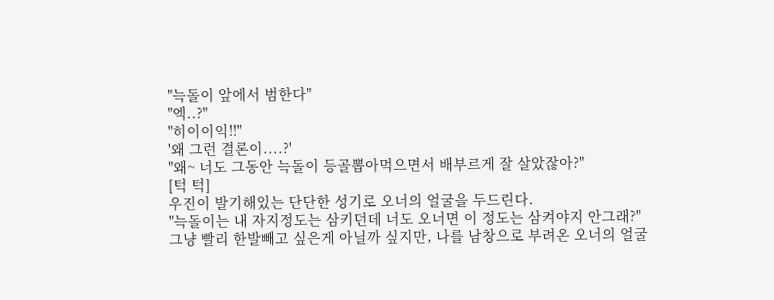"늑돌이 앞에서 범한다"
"엑..?"
"히이이익!!"
'왜 그런 결론이....?'
"왜~ 너도 그동안 늑돌이 등골뽑아먹으면서 배부르게 잘 살았잖아?"
[턱 턱]
우진이 발기해있는 단단한 성기로 오너의 얼굴을 두드린다.
"늑돌이는 내 자지정도는 삼키던데 너도 오너면 이 정도는 삼켜야지 안그래?"
그냥 빨리 한발빼고 싶은게 아닐까 싶지만, 나를 남창으로 부려온 오너의 얼굴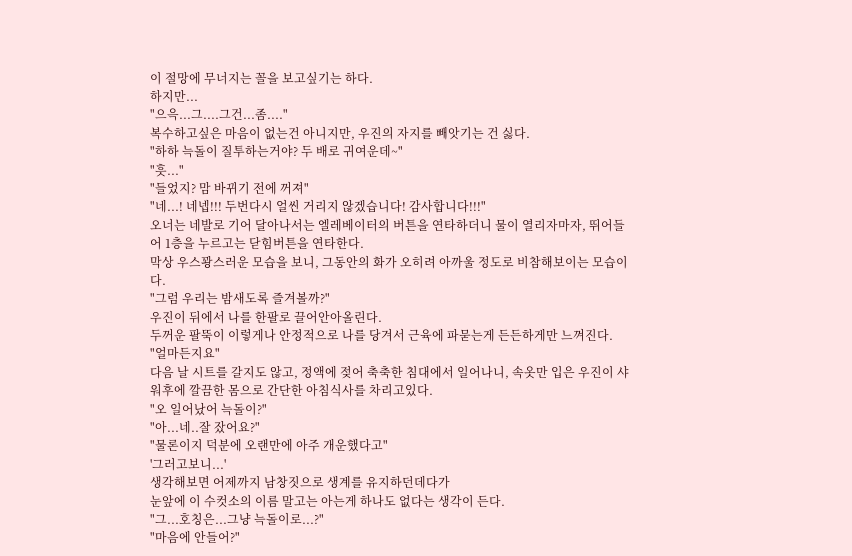이 절망에 무너지는 꼴을 보고싶기는 하다.
하지만...
"으윽...그....그건...좀...."
복수하고싶은 마음이 없는건 아니지만, 우진의 자지를 빼앗기는 건 싫다.
"하하 늑돌이 질투하는거야? 두 배로 귀여운데~"
"흣..."
"들었지? 맘 바뀌기 전에 꺼져"
"네...! 네넵!!! 두번다시 얼씬 거리지 않겠습니다! 감사합니다!!!"
오너는 네발로 기어 달아나서는 엘레베이터의 버튼을 연타하더니 물이 열리자마자, 뛰어들어 1층을 누르고는 닫힘버튼을 연타한다.
막상 우스꽝스러운 모습을 보니, 그동안의 화가 오히려 아까울 정도로 비참해보이는 모습이다.
"그럼 우리는 밤새도록 즐겨볼까?"
우진이 뒤에서 나를 한팔로 끌어안아올린다.
두꺼운 팔뚝이 이렇게나 안정적으로 나를 당겨서 근육에 파묻는게 든든하게만 느껴진다.
"얼마든지요"
다음 날 시트를 갈지도 않고, 정액에 젖어 축축한 침대에서 일어나니, 속옷만 입은 우진이 샤워후에 깔끔한 몸으로 간단한 아침식사를 차리고있다.
"오 일어났어 늑돌이?"
"아...네..잘 잤어요?"
"물론이지 덕분에 오랜만에 아주 개운했다고"
'그러고보니...'
생각해보면 어제까지 남창짓으로 생계를 유지하던데다가
눈앞에 이 수컷소의 이름 말고는 아는게 하나도 없다는 생각이 든다.
"그...호칭은...그냥 늑돌이로...?"
"마음에 안들어?"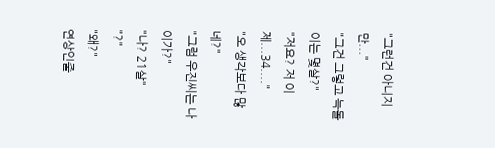"그런건 아니지만..."
"그건 그렇고 늑돌이는 몇살?"
"저요? 저 이제...34...."
"오 생각보다 많네?"
"그럼 우진씨는 나이가?"
"나? 21살"
"?"
"왜?"
연상인줄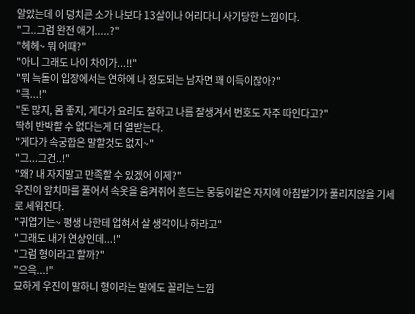알았는데 이 덩치큰 소가 나보다 13살이나 어리다니 사기당한 느낌이다.
"그..그럼 완전 애기.....?"
"헤헤~ 뭐 어때?"
"아니 그래도 나이 차이가...!!"
"뭐 늑돌이 입장에서는 연하에 나 정도되는 남자면 꽤 이득이잖아?"
"큭...!"
"돈 많지, 몸 좋지, 게다가 요리도 잘하고 나름 잘생겨서 번호도 자주 따인다고?"
딱히 반박할 수 없다는게 더 열받는다.
"게다가 속궁합은 말할것도 없지~"
"그...그건..!"
"왜? 내 자지말고 만족할 수 있겠어 이제?"
우진이 앞치마를 풀어서 속옷을 움켜쥐어 흔드는 몽둥이같은 자지에 아침발기가 풀리지않을 기세로 세워진다.
"귀엽기는~ 평생 나한테 업혀서 살 생각이나 하라고"
"그래도 내가 연상인데...!"
"그럼 형이라고 할까?"
"으윽...!"
묘하게 우진이 말하니 형이라는 말에도 꼴리는 느낌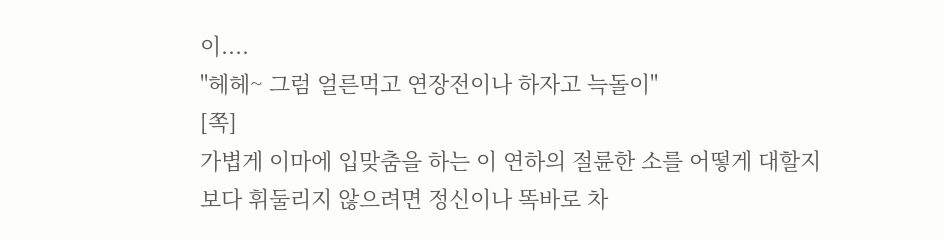이....
"헤헤~ 그럼 얼른먹고 연장전이나 하자고 늑돌이"
[쪽]
가볍게 이마에 입맞춤을 하는 이 연하의 절륜한 소를 어떻게 대할지보다 휘둘리지 않으려면 정신이나 똑바로 차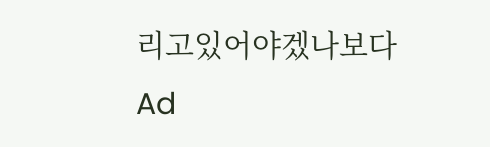리고있어야겠나보다
Ad